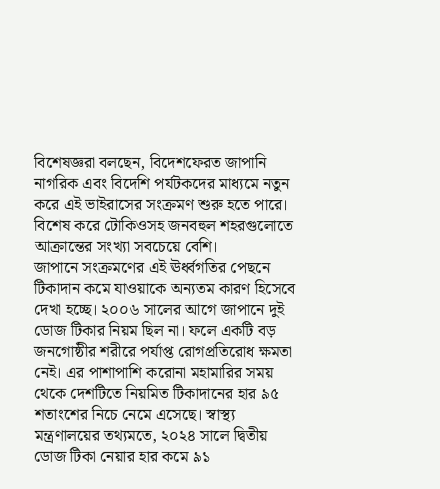বিশেষজ্ঞরা বলছেন, বিদেশফেরত জাপানি নাগরিক এবং বিদেশি পর্যটকদের মাধ্যমে নতুন করে এই ভাইরাসের সংক্রমণ শুরু হতে পারে। বিশেষ করে টোকিওসহ জনবহুল শহরগুলোতে আক্রান্তের সংখ্যা সবচেয়ে বেশি।
জাপানে সংক্রমণের এই ঊর্ধ্বগতির পেছনে টিকাদান কমে যাওয়াকে অন্যতম কারণ হিসেবে দেখা হচ্ছে। ২০০৬ সালের আগে জাপানে দুই ডোজ টিকার নিয়ম ছিল না। ফলে একটি বড় জনগোষ্ঠীর শরীরে পর্যাপ্ত রোগপ্রতিরোধ ক্ষমতা নেই। এর পাশাপাশি করোনা মহামারির সময় থেকে দেশটিতে নিয়মিত টিকাদানের হার ৯৫ শতাংশের নিচে নেমে এসেছে। স্বাস্থ্য মন্ত্রণালয়ের তথ্যমতে, ২০২৪ সালে দ্বিতীয় ডোজ টিকা নেয়ার হার কমে ৯১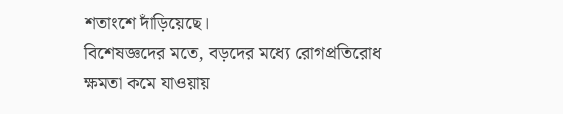শতাংশে দাঁড়িয়েছে।
বিশেষজ্ঞদের মতে, বড়দের মধ্যে রোগপ্রতিরোধ ক্ষমতা কমে যাওয়ায়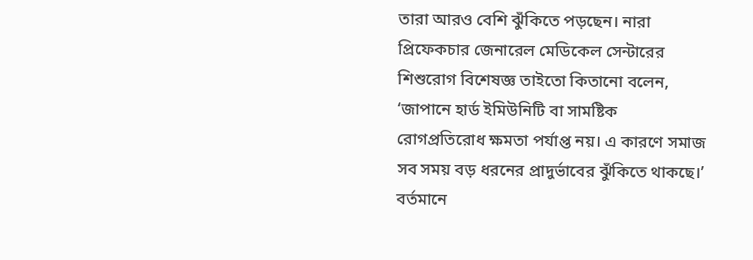তারা আরও বেশি ঝুঁকিতে পড়ছেন। নারা প্রিফেকচার জেনারেল মেডিকেল সেন্টারের শিশুরোগ বিশেষজ্ঞ তাইতো কিতানো বলেন, ‘জাপানে হার্ড ইমিউনিটি বা সামষ্টিক রোগপ্রতিরোধ ক্ষমতা পর্যাপ্ত নয়। এ কারণে সমাজ সব সময় বড় ধরনের প্রাদুর্ভাবের ঝুঁকিতে থাকছে।’
বর্তমানে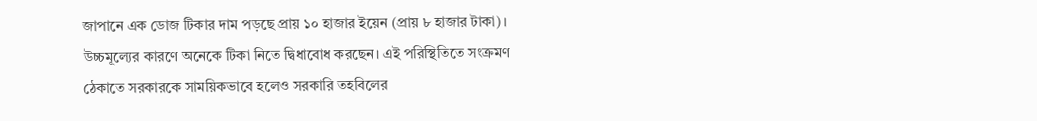জাপানে এক ডোজ টিকার দাম পড়ছে প্রায় ১০ হাজার ইয়েন (প্রায় ৮ হাজার টাকা)। উচ্চমূল্যের কারণে অনেকে টিকা নিতে দ্বিধাবোধ করছেন। এই পরিস্থিতিতে সংক্রমণ ঠেকাতে সরকারকে সাময়িকভাবে হলেও সরকারি তহবিলের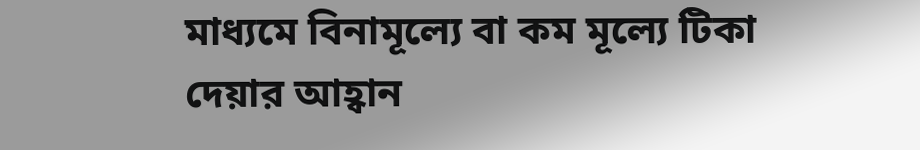মাধ্যমে বিনামূল্যে বা কম মূল্যে টিকা দেয়ার আহ্বান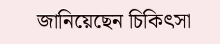জানিয়েছেন চিকিৎসা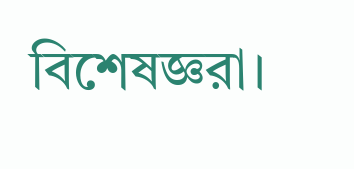বিশেষজ্ঞরা।